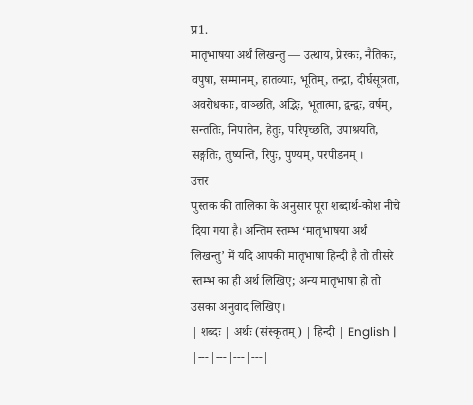प्र1.
मातृभाषया अर्थं लिखन्तु — उत्थाय, प्रेरकः, नैतिकः, वपुषा, सम्मानम्, हातव्याः, भूतिम्, तन्द्रा, दीर्घसूत्रता, अवरोधकाः, वाञ्छति, अद्भिः, भूतात्मा, द्वन्द्वः, वर्षम्, सन्ततिः, निपातेन, हेतुः, परिपृच्छति, उपाश्रयति, सङ्गतिः, तुष्यन्ति, रिपुः, पुण्यम्, परपीडनम् ।
उत्तर
पुस्तक की तालिका के अनुसार पूरा शब्दार्थ-कोश नीचे दिया गया है। अन्तिम स्तम्भ ‘मातृभाषया अर्थं लिखन्तु’ में यदि आपकी मातृभाषा हिन्दी है तो तीसरे स्तम्भ का ही अर्थ लिखिए; अन्य मातृभाषा हो तो उसका अनुवाद लिखिए।
| शब्दः | अर्थः (संस्कृतम्) | हिन्दी | English |
|---|---|---|---|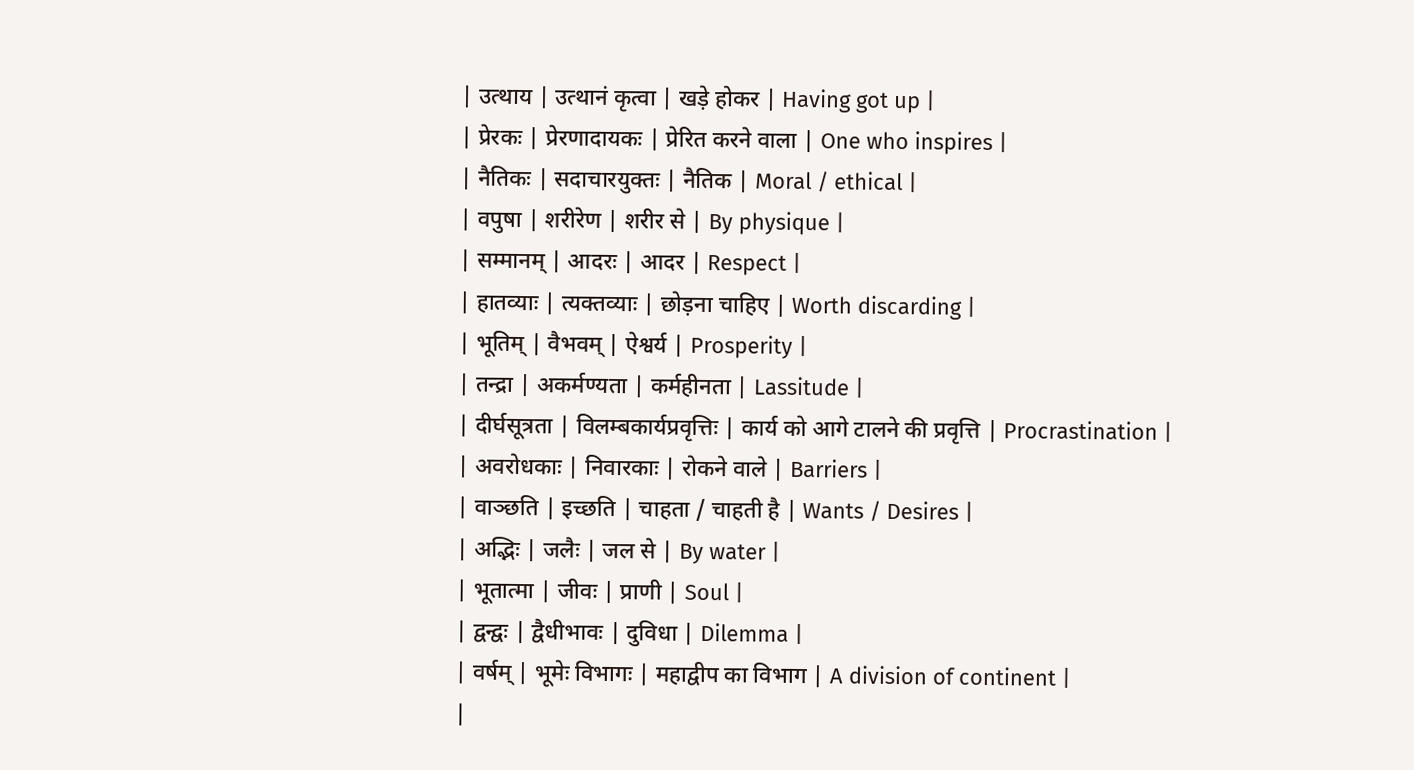| उत्थाय | उत्थानं कृत्वा | खड़े होकर | Having got up |
| प्रेरकः | प्रेरणादायकः | प्रेरित करने वाला | One who inspires |
| नैतिकः | सदाचारयुक्तः | नैतिक | Moral / ethical |
| वपुषा | शरीरेण | शरीर से | By physique |
| सम्मानम् | आदरः | आदर | Respect |
| हातव्याः | त्यक्तव्याः | छोड़ना चाहिए | Worth discarding |
| भूतिम् | वैभवम् | ऐश्वर्य | Prosperity |
| तन्द्रा | अकर्मण्यता | कर्महीनता | Lassitude |
| दीर्घसूत्रता | विलम्बकार्यप्रवृत्तिः | कार्य को आगे टालने की प्रवृत्ति | Procrastination |
| अवरोधकाः | निवारकाः | रोकने वाले | Barriers |
| वाञ्छति | इच्छति | चाहता / चाहती है | Wants / Desires |
| अद्भिः | जलैः | जल से | By water |
| भूतात्मा | जीवः | प्राणी | Soul |
| द्वन्द्वः | द्वैधीभावः | दुविधा | Dilemma |
| वर्षम् | भूमेः विभागः | महाद्वीप का विभाग | A division of continent |
|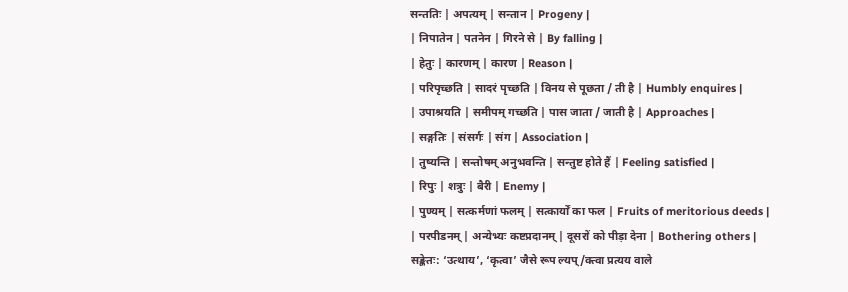सन्ततिः | अपत्यम् | सन्तान | Progeny |
| निपातेन | पतनेन | गिरने से | By falling |
| हेतुः | कारणम् | कारण | Reason |
| परिपृच्छति | सादरं पृच्छति | विनय से पूछता / ती है | Humbly enquires |
| उपाश्रयति | समीपम् गच्छति | पास जाता / जाती है | Approaches |
| सङ्गतिः | संसर्गः | संग | Association |
| तुष्यन्ति | सन्तोषम् अनुभवन्ति | सन्तुष्ट होते हैं | Feeling satisfied |
| रिपुः | शत्रुः | बैरी | Enemy |
| पुण्यम् | सत्कर्मणां फलम् | सत्कार्यों का फल | Fruits of meritorious deeds |
| परपीडनम् | अन्येभ्यः कष्टप्रदानम् | दूसरों को पीड़ा देना | Bothering others |
सङ्केतः: ‘उत्थाय’, ‘कृत्वा’ जैसे रूप ल्यप्/क्त्वा प्रत्यय वाले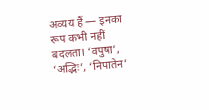अव्यय हैं — इनका रूप कभी नहीं बदलता। ‘वपुषा’, ‘अद्भिः’, ‘निपातेन’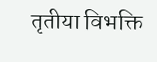तृतीया विभक्ति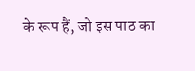के रूप हैं, जो इस पाठ का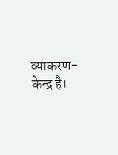व्याकरण-केन्द्र है।